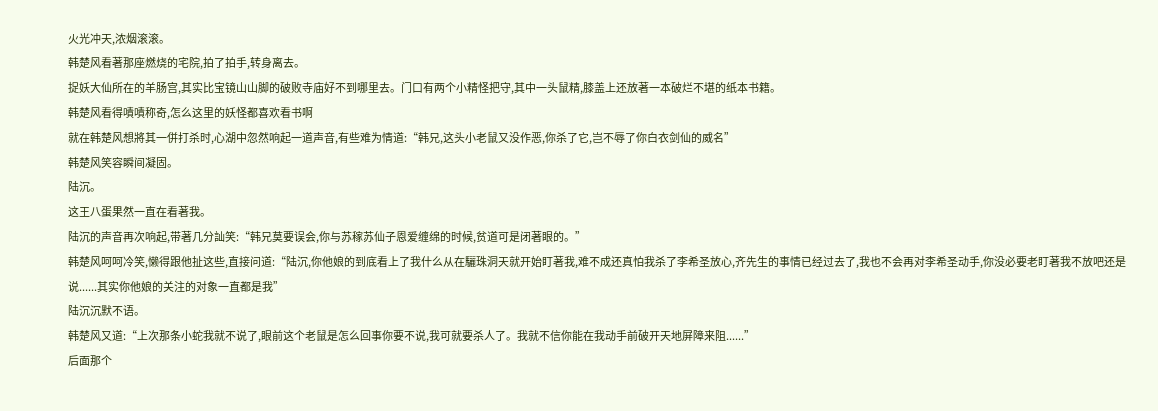火光冲天,浓烟滚滚。
韩楚风看著那座燃烧的宅院,拍了拍手,转身离去。
捉妖大仙所在的羊肠宫,其实比宝镜山山脚的破败寺庙好不到哪里去。门口有两个小精怪把守,其中一头鼠精,膝盖上还放著一本破烂不堪的纸本书籍。
韩楚风看得嘖嘖称奇,怎么这里的妖怪都喜欢看书啊
就在韩楚风想將其一併打杀时,心湖中忽然响起一道声音,有些难为情道:“韩兄,这头小老鼠又没作恶,你杀了它,岂不辱了你白衣剑仙的威名”
韩楚风笑容瞬间凝固。
陆沉。
这王八蛋果然一直在看著我。
陆沉的声音再次响起,带著几分訕笑:“韩兄莫要误会,你与苏稼苏仙子恩爱缠绵的时候,贫道可是闭著眼的。”
韩楚风呵呵冷笑,懒得跟他扯这些,直接问道:“陆沉,你他娘的到底看上了我什么从在驪珠洞天就开始盯著我,难不成还真怕我杀了李希圣放心,齐先生的事情已经过去了,我也不会再对李希圣动手,你没必要老盯著我不放吧还是说......其实你他娘的关注的对象一直都是我”
陆沉沉默不语。
韩楚风又道:“上次那条小蛇我就不说了,眼前这个老鼠是怎么回事你要不说,我可就要杀人了。我就不信你能在我动手前破开天地屏障来阻......”
后面那个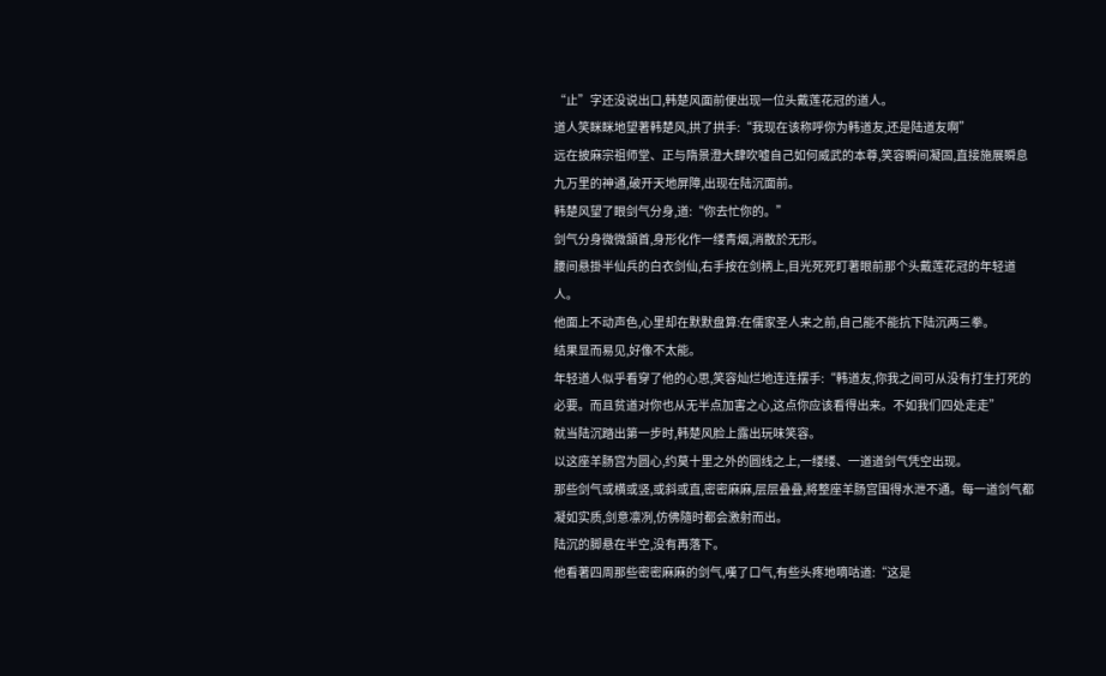“止”字还没说出口,韩楚风面前便出现一位头戴莲花冠的道人。
道人笑眯眯地望著韩楚风,拱了拱手:“我现在该称呼你为韩道友,还是陆道友啊”
远在披麻宗祖师堂、正与隋景澄大肆吹嘘自己如何威武的本尊,笑容瞬间凝固,直接施展瞬息九万里的神通,破开天地屏障,出现在陆沉面前。
韩楚风望了眼剑气分身,道:“你去忙你的。”
剑气分身微微頷首,身形化作一缕青烟,消散於无形。
腰间悬掛半仙兵的白衣剑仙,右手按在剑柄上,目光死死盯著眼前那个头戴莲花冠的年轻道人。
他面上不动声色,心里却在默默盘算:在儒家圣人来之前,自己能不能抗下陆沉两三拳。
结果显而易见,好像不太能。
年轻道人似乎看穿了他的心思,笑容灿烂地连连摆手:“韩道友,你我之间可从没有打生打死的必要。而且贫道对你也从无半点加害之心,这点你应该看得出来。不如我们四处走走”
就当陆沉踏出第一步时,韩楚风脸上露出玩味笑容。
以这座羊肠宫为圆心,约莫十里之外的圆线之上,一缕缕、一道道剑气凭空出现。
那些剑气或横或竖,或斜或直,密密麻麻,层层叠叠,將整座羊肠宫围得水泄不通。每一道剑气都凝如实质,剑意凛冽,仿佛隨时都会激射而出。
陆沉的脚悬在半空,没有再落下。
他看著四周那些密密麻麻的剑气,嘆了口气,有些头疼地嘀咕道:“这是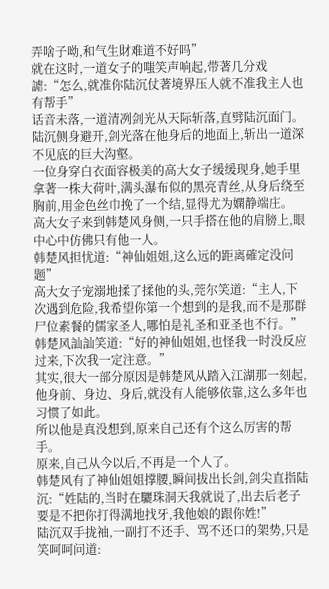弄啥子呦,和气生財难道不好吗”
就在这时,一道女子的嗤笑声响起,带著几分戏謔:“怎么,就准你陆沉仗著境界压人就不准我主人也有帮手”
话音未落,一道清冽剑光从天际斩落,直劈陆沉面门。
陆沉侧身避开,剑光落在他身后的地面上,斩出一道深不见底的巨大沟壑。
一位身穿白衣面容极美的高大女子缓缓现身,她手里拿著一株大荷叶,满头瀑布似的黑亮青丝,从身后绕至胸前,用金色丝巾挽了一个结,显得尤为嫻静端庄。
高大女子来到韩楚风身侧,一只手搭在他的肩膀上,眼中心中仿佛只有他一人。
韩楚风担忧道:“神仙姐姐,这么远的距离確定没问题”
高大女子宠溺地揉了揉他的头,莞尔笑道:“主人,下次遇到危险,我希望你第一个想到的是我,而不是那群尸位素餐的儒家圣人,哪怕是礼圣和亚圣也不行。”
韩楚风訕訕笑道:“好的神仙姐姐,也怪我一时没反应过来,下次我一定注意。”
其实,很大一部分原因是韩楚风从踏入江湖那一刻起,他身前、身边、身后,就没有人能够依靠,这么多年也习惯了如此。
所以他是真没想到,原来自己还有个这么厉害的帮手。
原来,自己从今以后,不再是一个人了。
韩楚风有了神仙姐姐撑腰,瞬间拔出长剑,剑尖直指陆沉:“姓陆的,当时在驪珠洞天我就说了,出去后老子要是不把你打得满地找牙,我他娘的跟你姓!”
陆沉双手拢袖,一副打不还手、骂不还口的架势,只是笑呵呵问道: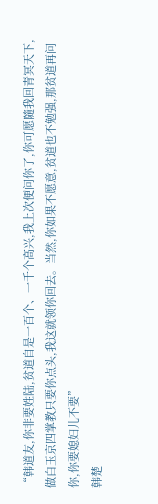“韩道友,你非要姓陆,贫道自是一百个、一千个高兴,我上次便问你了,你可愿隨我回青冥天下,做白玉京四掌教只要你点头,我这就领你回去。当然,你如果不愿意,贫道也不勉强,那贫道再问你,你要媳妇儿不要”
韩楚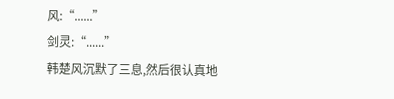风:“......”
剑灵:“......”
韩楚风沉默了三息,然后很认真地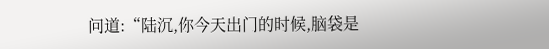问道:“陆沉,你今天出门的时候,脑袋是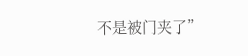不是被门夹了”